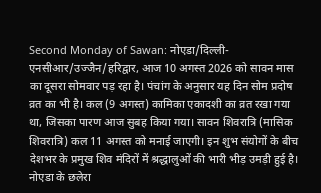Second Monday of Sawan: नोएडा/दिल्ली-एनसीआर/उज्जैन/हरिद्वार, आज 10 अगस्त 2026 को सावन मास का दूसरा सोमवार पड़ रहा है। पंचांग के अनुसार यह दिन सोम प्रदोष व्रत का भी है। कल (9 अगस्त) कामिका एकादशी का व्रत रखा गया था, जिसका पारण आज सुबह किया गया। सावन शिवरात्रि (मासिक शिवरात्रि) कल 11 अगस्त को मनाई जाएगी। इन शुभ संयोगों के बीच देशभर के प्रमुख शिव मंदिरों में श्रद्धालुओं की भारी भीड़ उमड़ी हुई है। नोएडा के छलेरा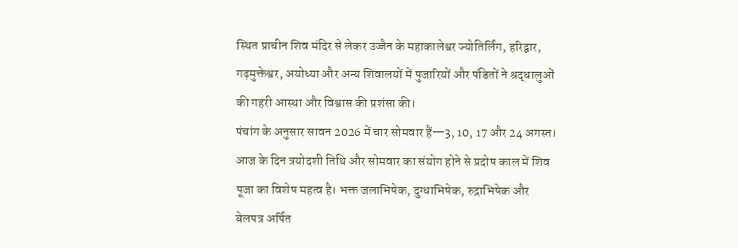स्थित प्राचीन शिव मंदिर से लेकर उज्जैन के महाकालेश्वर ज्योतिर्लिंग, हरिद्वार, गढ़मुक्तेश्वर, अयोध्या और अन्य शिवालयों में पुजारियों और पंडितों ने श्रद्धालुओं की गहरी आस्था और विश्वास की प्रशंसा की।
पंचांग के अनुसार सावन 2026 में चार सोमवार हैं—3, 10, 17 और 24 अगस्त। आज के दिन त्रयोदशी तिथि और सोमवार का संयोग होने से प्रदोष काल में शिव पूजा का विशेष महत्व है। भक्त जलाभिषेक, दुग्धाभिषेक, रुद्राभिषेक और बेलपत्र अर्पित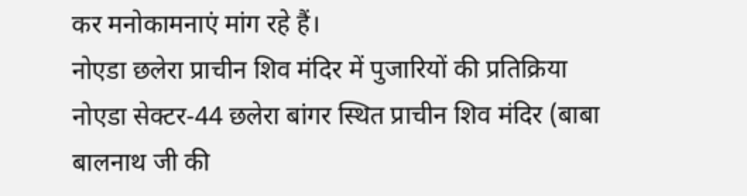कर मनोकामनाएं मांग रहे हैं।
नोएडा छलेरा प्राचीन शिव मंदिर में पुजारियों की प्रतिक्रिया
नोएडा सेक्टर-44 छलेरा बांगर स्थित प्राचीन शिव मंदिर (बाबा बालनाथ जी की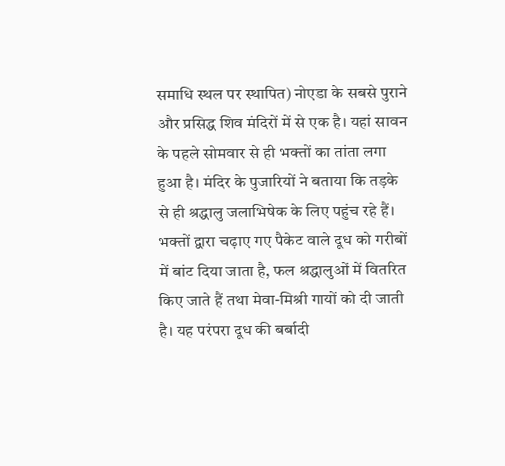समाधि स्थल पर स्थापित) नोएडा के सबसे पुराने और प्रसिद्ध शिव मंदिरों में से एक है। यहां सावन के पहले सोमवार से ही भक्तों का तांता लगा हुआ है। मंदिर के पुजारियों ने बताया कि तड़के से ही श्रद्धालु जलाभिषेक के लिए पहुंच रहे हैं। भक्तों द्वारा चढ़ाए गए पैकेट वाले दूध को गरीबों में बांट दिया जाता है, फल श्रद्धालुओं में वितरित किए जाते हैं तथा मेवा-मिश्री गायों को दी जाती है। यह परंपरा दूध की बर्बादी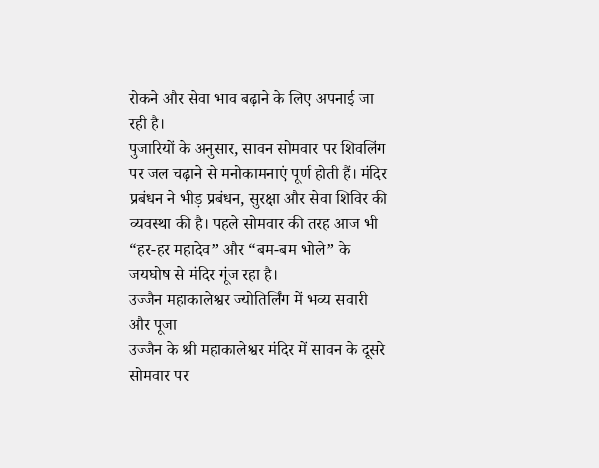रोकने और सेवा भाव बढ़ाने के लिए अपनाई जा रही है।
पुजारियों के अनुसार, सावन सोमवार पर शिवलिंग पर जल चढ़ाने से मनोकामनाएं पूर्ण होती हैं। मंदिर प्रबंधन ने भीड़ प्रबंधन, सुरक्षा और सेवा शिविर की व्यवस्था की है। पहले सोमवार की तरह आज भी “हर-हर महादेव” और “बम-बम भोले” के जयघोष से मंदिर गूंज रहा है।
उज्जैन महाकालेश्वर ज्योतिर्लिंग में भव्य सवारी और पूजा
उज्जैन के श्री महाकालेश्वर मंदिर में सावन के दूसरे सोमवार पर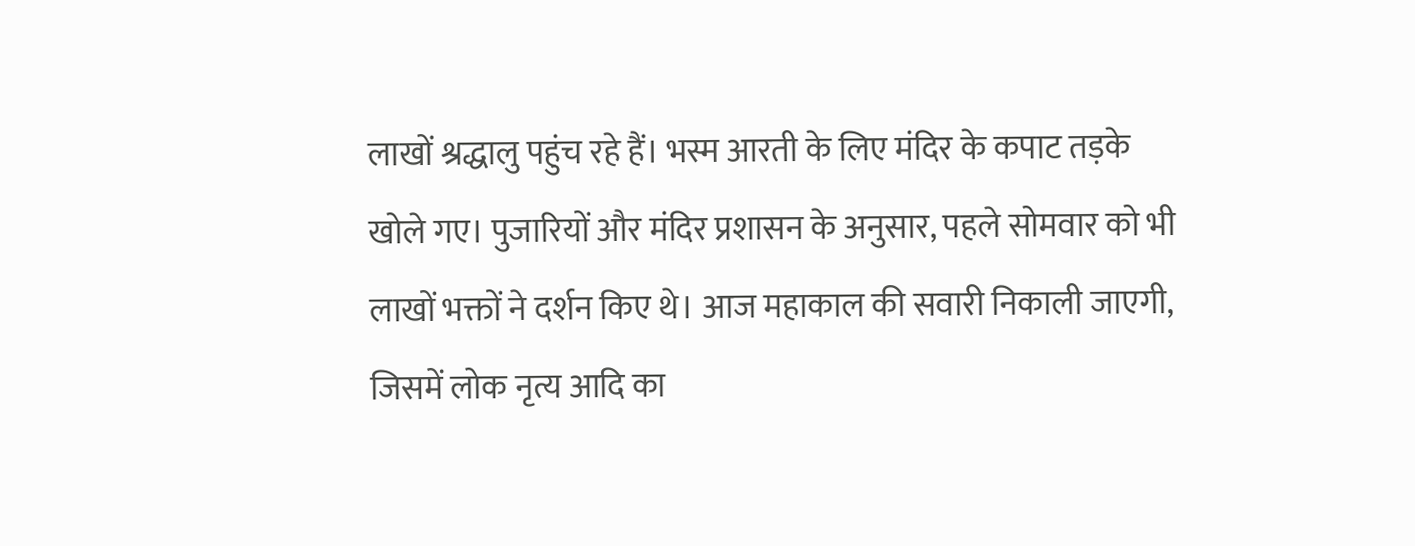लाखों श्रद्धालु पहुंच रहे हैं। भस्म आरती के लिए मंदिर के कपाट तड़के खोले गए। पुजारियों और मंदिर प्रशासन के अनुसार, पहले सोमवार को भी लाखों भक्तों ने दर्शन किए थे। आज महाकाल की सवारी निकाली जाएगी, जिसमें लोक नृत्य आदि का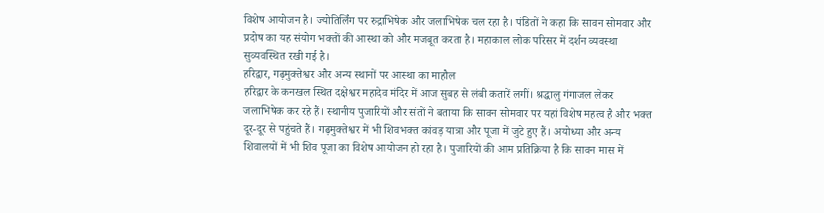विशेष आयोजन है। ज्योतिर्लिंग पर रुद्राभिषेक और जलाभिषेक चल रहा है। पंडितों ने कहा कि सावन सोमवार और प्रदोष का यह संयोग भक्तों की आस्था को और मजबूत करता है। महाकाल लोक परिसर में दर्शन व्यवस्था सुव्यवस्थित रखी गई है।
हरिद्वार, गढ़मुक्तेश्वर और अन्य स्थानों पर आस्था का माहौल
हरिद्वार के कनखल स्थित दक्षेश्वर महादेव मंदिर में आज सुबह से लंबी कतारें लगीं। श्रद्धालु गंगाजल लेकर जलाभिषेक कर रहे हैं। स्थानीय पुजारियों और संतों ने बताया कि सावन सोमवार पर यहां विशेष महत्व है और भक्त दूर-दूर से पहुंचते हैं। गढ़मुक्तेश्वर में भी शिवभक्त कांवड़ यात्रा और पूजा में जुटे हुए हैं। अयोध्या और अन्य शिवालयों में भी शिव पूजा का विशेष आयोजन हो रहा है। पुजारियों की आम प्रतिक्रिया है कि सावन मास में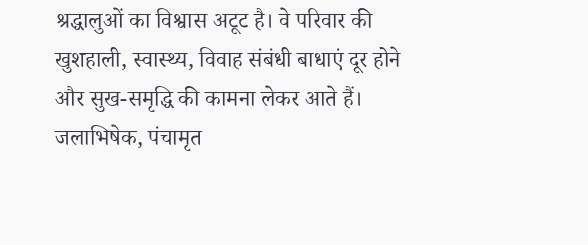श्रद्धालुओं का विश्वास अटूट है। वे परिवार की खुशहाली, स्वास्थ्य, विवाह संबंधी बाधाएं दूर होने और सुख-समृद्धि की कामना लेकर आते हैं। जलाभिषेक, पंचामृत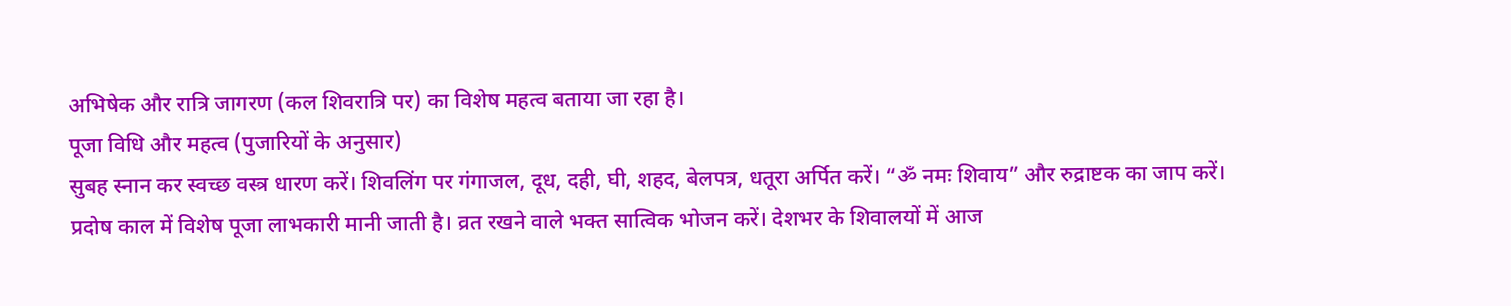अभिषेक और रात्रि जागरण (कल शिवरात्रि पर) का विशेष महत्व बताया जा रहा है।
पूजा विधि और महत्व (पुजारियों के अनुसार)
सुबह स्नान कर स्वच्छ वस्त्र धारण करें। शिवलिंग पर गंगाजल, दूध, दही, घी, शहद, बेलपत्र, धतूरा अर्पित करें। “ॐ नमः शिवाय” और रुद्राष्टक का जाप करें। प्रदोष काल में विशेष पूजा लाभकारी मानी जाती है। व्रत रखने वाले भक्त सात्विक भोजन करें। देशभर के शिवालयों में आज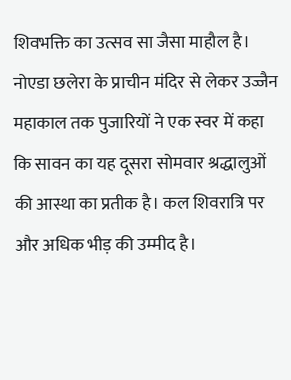शिवभक्ति का उत्सव सा जैसा माहौल है। नोएडा छलेरा के प्राचीन मंदिर से लेकर उज्जैन महाकाल तक पुजारियों ने एक स्वर में कहा कि सावन का यह दूसरा सोमवार श्रद्धालुओं की आस्था का प्रतीक है। कल शिवरात्रि पर और अधिक भीड़ की उम्मीद है।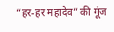“हर-हर महादेव” की गूंज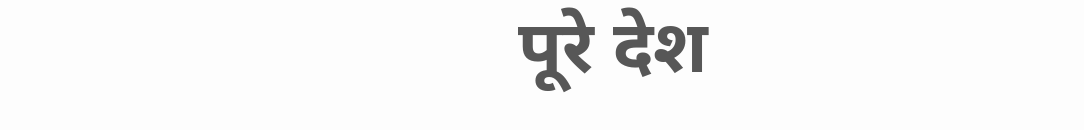पूरे देश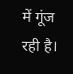में गूंज रही है।